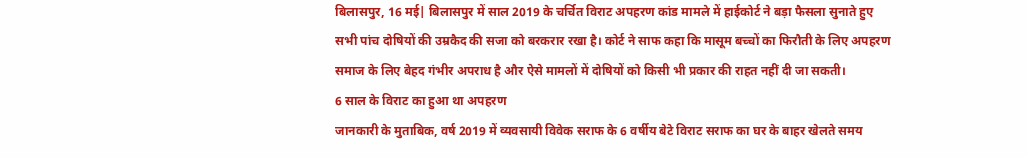बिलासपुर, 16 मई| बिलासपुर में साल 2019 के चर्चित विराट अपहरण कांड मामले में हाईकोर्ट ने बड़ा फैसला सुनाते हुए सभी पांच दोषियों की उम्रकैद की सजा को बरकरार रखा है। कोर्ट ने साफ कहा कि मासूम बच्चों का फिरौती के लिए अपहरण समाज के लिए बेहद गंभीर अपराध है और ऐसे मामलों में दोषियों को किसी भी प्रकार की राहत नहीं दी जा सकती।
6 साल के विराट का हुआ था अपहरण
जानकारी के मुताबिक, वर्ष 2019 में व्यवसायी विवेक सराफ के 6 वर्षीय बेटे विराट सराफ का घर के बाहर खेलते समय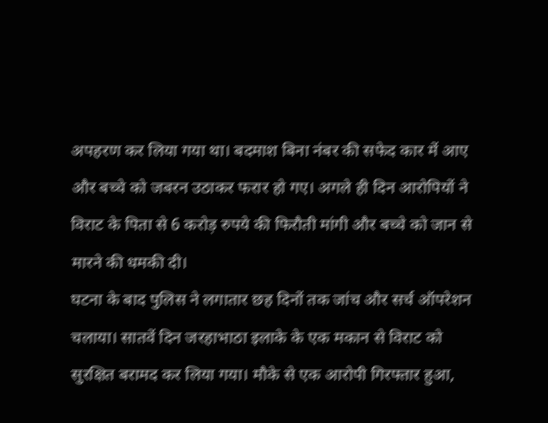अपहरण कर लिया गया था। बदमाश बिना नंबर की सफेद कार में आए और बच्चे को जबरन उठाकर फरार हो गए। अगले ही दिन आरोपियों ने विराट के पिता से 6 करोड़ रुपये की फिरौती मांगी और बच्चे को जान से मारने की धमकी दी।
घटना के बाद पुलिस ने लगातार छह दिनों तक जांच और सर्च ऑपरेशन चलाया। सातवें दिन जरहाभाठा इलाके के एक मकान से विराट को सुरक्षित बरामद कर लिया गया। मौके से एक आरोपी गिरफ्तार हुआ,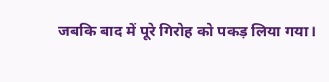जबकि बाद में पूरे गिरोह को पकड़ लिया गया।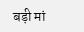बड़ी मां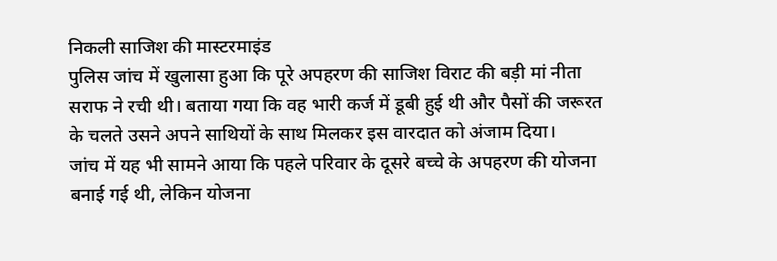निकली साजिश की मास्टरमाइंड
पुलिस जांच में खुलासा हुआ कि पूरे अपहरण की साजिश विराट की बड़ी मां नीता सराफ ने रची थी। बताया गया कि वह भारी कर्ज में डूबी हुई थी और पैसों की जरूरत के चलते उसने अपने साथियों के साथ मिलकर इस वारदात को अंजाम दिया।
जांच में यह भी सामने आया कि पहले परिवार के दूसरे बच्चे के अपहरण की योजना बनाई गई थी, लेकिन योजना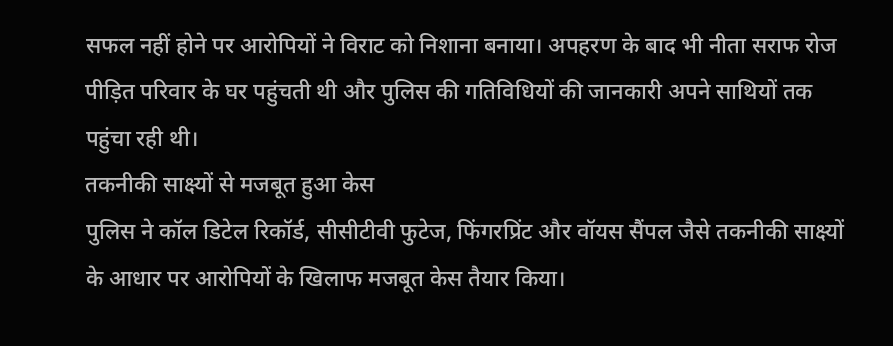सफल नहीं होने पर आरोपियों ने विराट को निशाना बनाया। अपहरण के बाद भी नीता सराफ रोज पीड़ित परिवार के घर पहुंचती थी और पुलिस की गतिविधियों की जानकारी अपने साथियों तक पहुंचा रही थी।
तकनीकी साक्ष्यों से मजबूत हुआ केस
पुलिस ने कॉल डिटेल रिकॉर्ड, सीसीटीवी फुटेज, फिंगरप्रिंट और वॉयस सैंपल जैसे तकनीकी साक्ष्यों के आधार पर आरोपियों के खिलाफ मजबूत केस तैयार किया।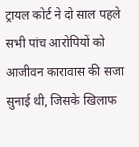ट्रायल कोर्ट ने दो साल पहले सभी पांच आरोपियों को आजीवन कारावास की सजा सुनाई थी, जिसके खिलाफ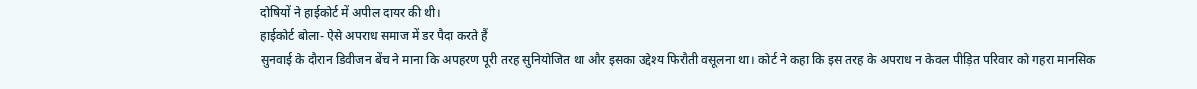दोषियों ने हाईकोर्ट में अपील दायर की थी।
हाईकोर्ट बोला- ऐसे अपराध समाज में डर पैदा करते हैं
सुनवाई के दौरान डिवीजन बेंच ने माना कि अपहरण पूरी तरह सुनियोजित था और इसका उद्देश्य फिरौती वसूलना था। कोर्ट ने कहा कि इस तरह के अपराध न केवल पीड़ित परिवार को गहरा मानसिक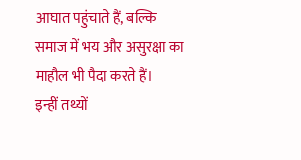आघात पहुंचाते हैं, बल्कि समाज में भय और असुरक्षा का माहौल भी पैदा करते हैं।
इन्हीं तथ्यों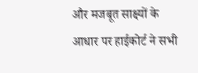और मजबूत साक्ष्यों के आधार पर हाईकोर्ट ने सभी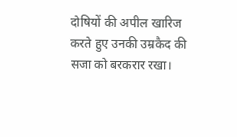दोषियों की अपील खारिज करते हुए उनकी उम्रकैद की सजा को बरकरार रखा।